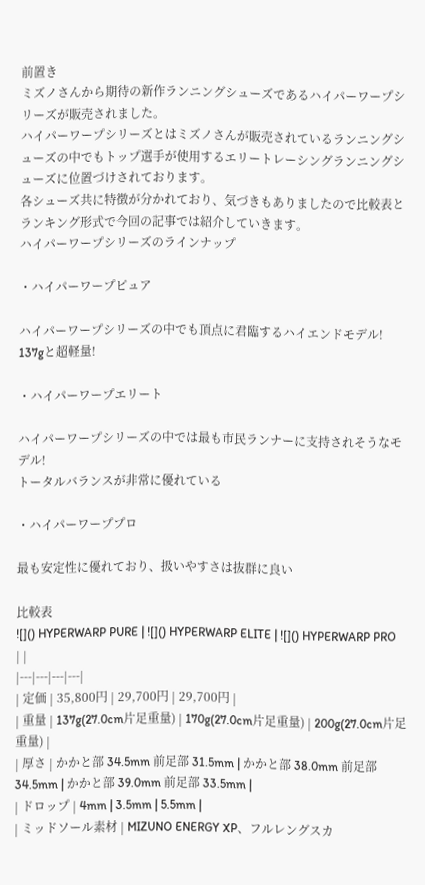前置き
ミズノさんから期待の新作ランニングシューズであるハイパーワープシリーズが販売されました。
ハイパーワープシリーズとはミズノさんが販売されているランニングシューズの中でもトップ選手が使用するエリートレーシングランニングシューズに位置づけされております。
各シューズ共に特徴が分かれており、気づきもありましたので比較表とランキング形式で今回の記事では紹介していきます。
ハイパーワープシリーズのラインナップ

・ハイパーワープピュア

ハイパーワープシリーズの中でも頂点に君臨するハイエンドモデル!
137gと超軽量!

・ハイパーワープエリート

ハイパーワープシリーズの中では最も市民ランナーに支持されそうなモデル!
トータルバランスが非常に優れている

・ハイパーワーププロ

最も安定性に優れており、扱いやすさは抜群に良い

比較表
![]() HYPERWARP PURE | ![]() HYPERWARP ELITE | ![]() HYPERWARP PRO | |
|---|---|---|---|
| 定価 | 35,800円 | 29,700円 | 29,700円 |
| 重量 | 137g(27.0cm片足重量) | 170g(27.0cm片足重量) | 200g(27.0cm片足重量) |
| 厚さ | かかと部 34.5mm 前足部 31.5mm | かかと部 38.0mm 前足部 34.5mm | かかと部 39.0mm 前足部 33.5mm |
| ドロップ | 4mm | 3.5mm | 5.5mm |
| ミッドソール素材 | MIZUNO ENERGY XP、フルレングスカ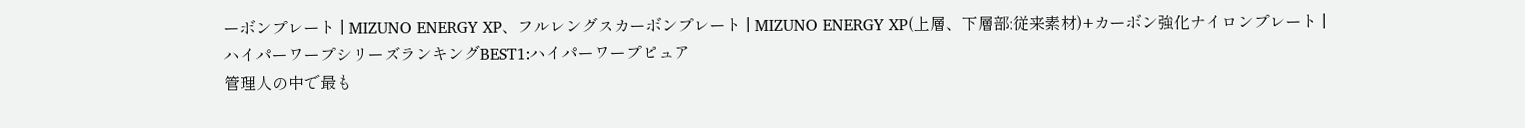ーボンプレート | MIZUNO ENERGY XP、フルレングスカーボンプレート | MIZUNO ENERGY XP(上層、下層部:従来素材)+カーボン強化ナイロンプレート |
ハイパーワープシリーズランキングBEST1:ハイパーワープピュア
管理人の中で最も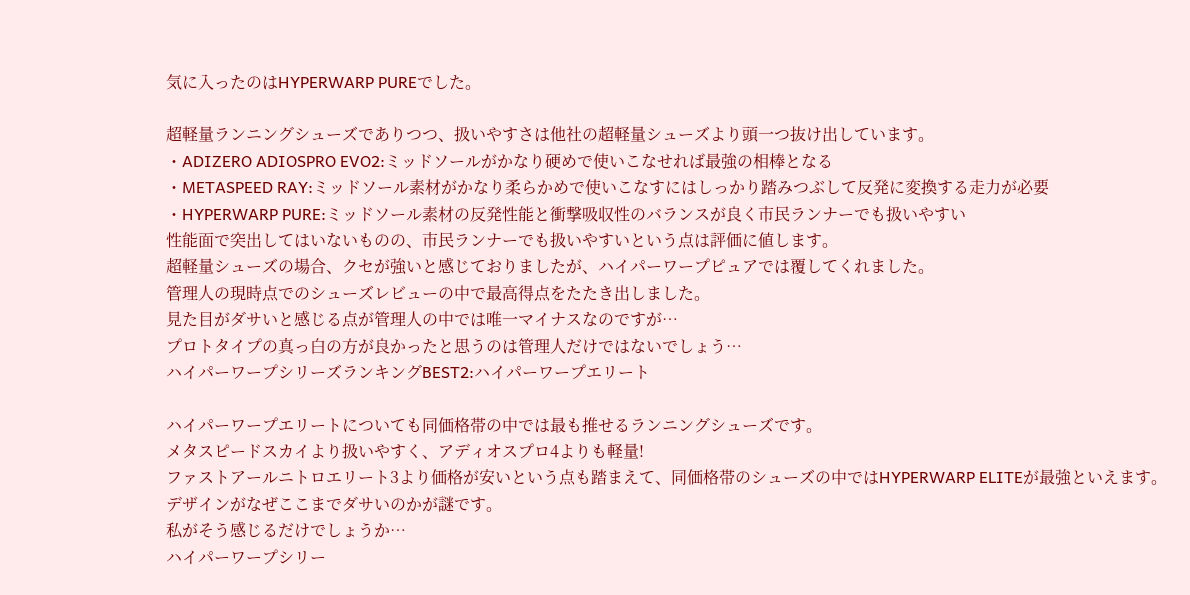気に入ったのはHYPERWARP PUREでした。

超軽量ランニングシューズでありつつ、扱いやすさは他社の超軽量シューズより頭一つ抜け出しています。
・ADIZERO ADIOSPRO EVO2:ミッドソールがかなり硬めで使いこなせれば最強の相棒となる
・METASPEED RAY:ミッドソール素材がかなり柔らかめで使いこなすにはしっかり踏みつぶして反発に変換する走力が必要
・HYPERWARP PURE:ミッドソール素材の反発性能と衝撃吸収性のバランスが良く市民ランナーでも扱いやすい
性能面で突出してはいないものの、市民ランナーでも扱いやすいという点は評価に値します。
超軽量シューズの場合、クセが強いと感じておりましたが、ハイパーワープピュアでは覆してくれました。
管理人の現時点でのシューズレビューの中で最高得点をたたき出しました。
見た目がダサいと感じる点が管理人の中では唯一マイナスなのですが…
プロトタイプの真っ白の方が良かったと思うのは管理人だけではないでしょう…
ハイパーワープシリーズランキングBEST2:ハイパーワープエリート

ハイパーワープエリートについても同価格帯の中では最も推せるランニングシューズです。
メタスピードスカイより扱いやすく、アディオスプロ4よりも軽量!
ファストアールニトロエリート3より価格が安いという点も踏まえて、同価格帯のシューズの中ではHYPERWARP ELITEが最強といえます。
デザインがなぜここまでダサいのかが謎です。
私がそう感じるだけでしょうか…
ハイパーワープシリー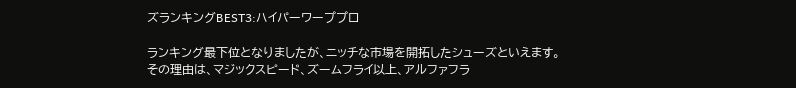ズランキングBEST3:ハイパーワーププロ

ランキング最下位となりましたが、ニッチな市場を開拓したシューズといえます。
その理由は、マジックスピード、ズームフライ以上、アルファフラ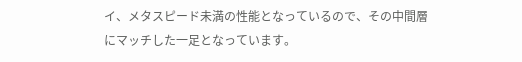イ、メタスピード未満の性能となっているので、その中間層にマッチした一足となっています。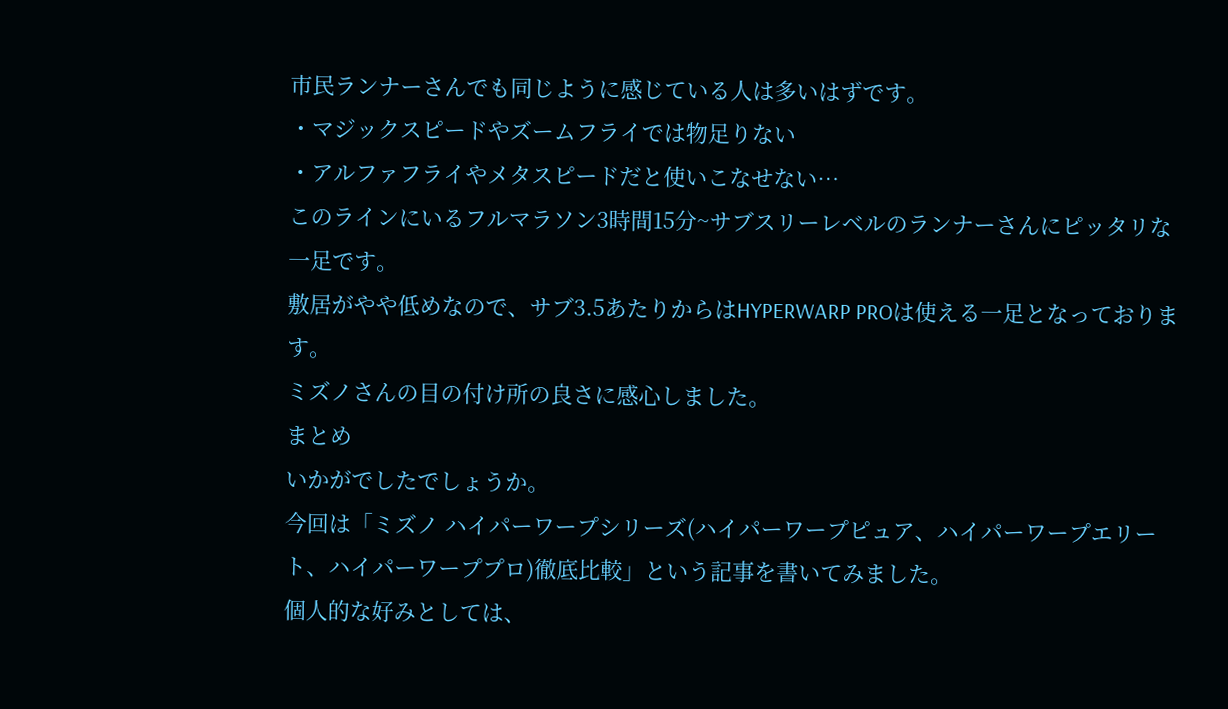市民ランナーさんでも同じように感じている人は多いはずです。
・マジックスピードやズームフライでは物足りない
・アルファフライやメタスピードだと使いこなせない…
このラインにいるフルマラソン3時間15分~サブスリーレベルのランナーさんにピッタリな一足です。
敷居がやや低めなので、サブ3.5あたりからはHYPERWARP PROは使える一足となっております。
ミズノさんの目の付け所の良さに感心しました。
まとめ
いかがでしたでしょうか。
今回は「ミズノ ハイパーワープシリーズ(ハイパーワープピュア、ハイパーワープエリート、ハイパーワーププロ)徹底比較」という記事を書いてみました。
個人的な好みとしては、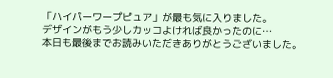「ハイパーワープピュア」が最も気に入りました。
デザインがもう少しカッコよければ良かったのに…
本日も最後までお読みいただきありがとうございました。